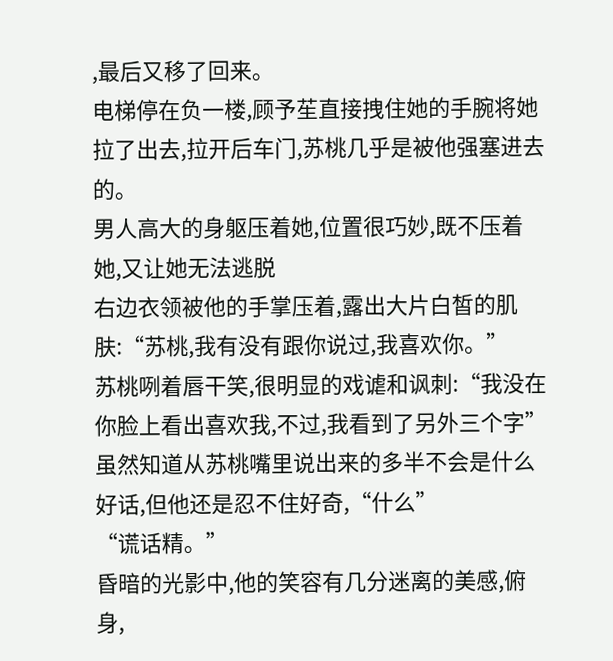,最后又移了回来。
电梯停在负一楼,顾予苼直接拽住她的手腕将她拉了出去,拉开后车门,苏桃几乎是被他强塞进去的。
男人高大的身躯压着她,位置很巧妙,既不压着她,又让她无法逃脱
右边衣领被他的手掌压着,露出大片白皙的肌肤:“苏桃,我有没有跟你说过,我喜欢你。”
苏桃咧着唇干笑,很明显的戏谑和讽刺:“我没在你脸上看出喜欢我,不过,我看到了另外三个字”
虽然知道从苏桃嘴里说出来的多半不会是什么好话,但他还是忍不住好奇,“什么”
“谎话精。”
昏暗的光影中,他的笑容有几分迷离的美感,俯身,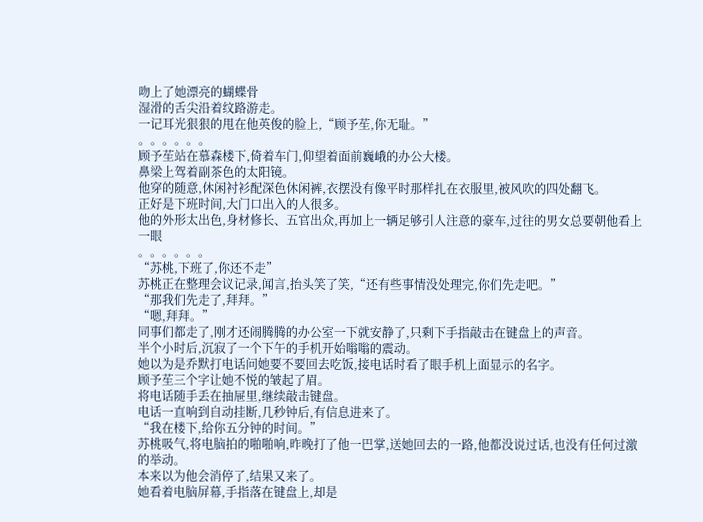吻上了她漂亮的蝴蝶骨
湿滑的舌尖沿着纹路游走。
一记耳光狠狠的甩在他英俊的脸上,“顾予苼,你无耻。”
。。。。。。
顾予苼站在慕森楼下,倚着车门,仰望着面前巍峨的办公大楼。
鼻梁上驾着副茶色的太阳镜。
他穿的随意,休闲衬衫配深色休闲裤,衣摆没有像平时那样扎在衣服里,被风吹的四处翻飞。
正好是下班时间,大门口出入的人很多。
他的外形太出色,身材修长、五官出众,再加上一辆足够引人注意的豪车,过往的男女总要朝他看上一眼
。。。。。。
“苏桃,下班了,你还不走”
苏桃正在整理会议记录,闻言,抬头笑了笑,“还有些事情没处理完,你们先走吧。”
“那我们先走了,拜拜。”
“嗯,拜拜。”
同事们都走了,刚才还闹腾腾的办公室一下就安静了,只剩下手指敲击在键盘上的声音。
半个小时后,沉寂了一个下午的手机开始嗡嗡的震动。
她以为是乔默打电话问她要不要回去吃饭,接电话时看了眼手机上面显示的名字。
顾予苼三个字让她不悦的皱起了眉。
将电话随手丢在抽屉里,继续敲击键盘。
电话一直响到自动挂断,几秒钟后,有信息进来了。
“我在楼下,给你五分钟的时间。”
苏桃吸气,将电脑拍的啪啪响,昨晚打了他一巴掌,送她回去的一路,他都没说过话,也没有任何过激的举动。
本来以为他会消停了,结果又来了。
她看着电脑屏幕,手指落在键盘上,却是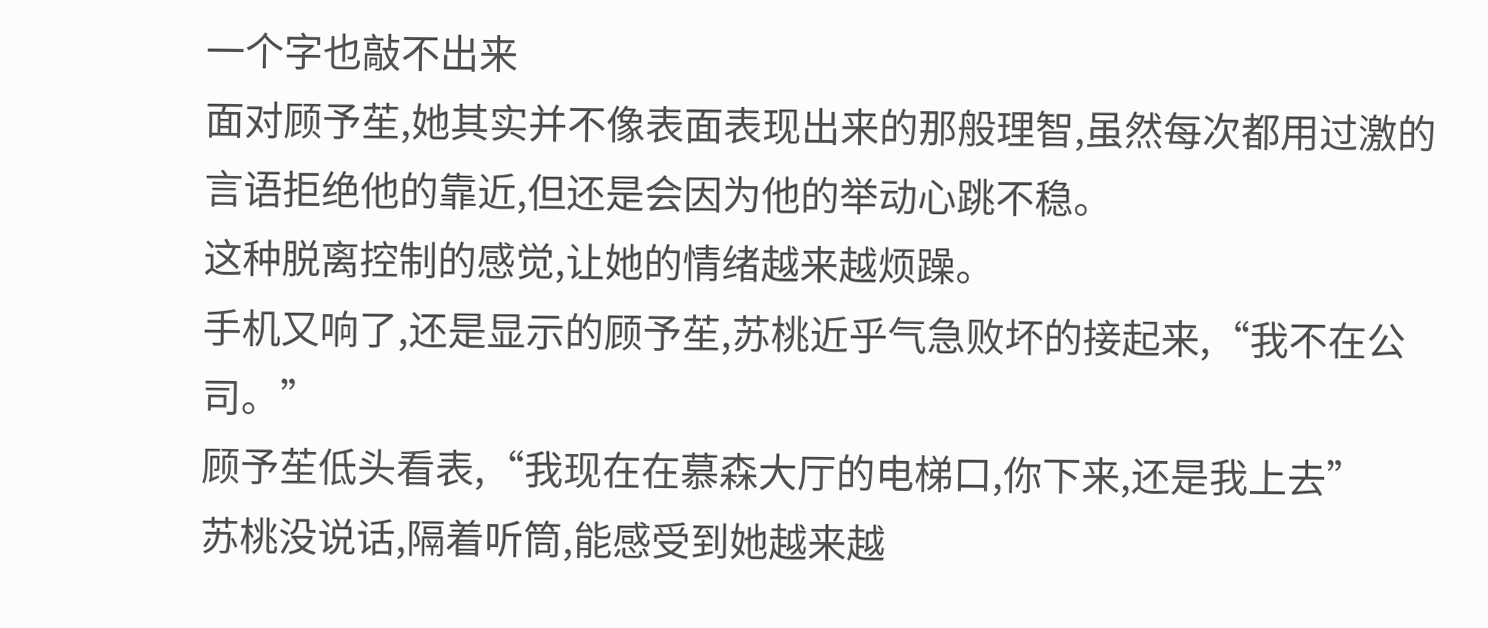一个字也敲不出来
面对顾予苼,她其实并不像表面表现出来的那般理智,虽然每次都用过激的言语拒绝他的靠近,但还是会因为他的举动心跳不稳。
这种脱离控制的感觉,让她的情绪越来越烦躁。
手机又响了,还是显示的顾予苼,苏桃近乎气急败坏的接起来,“我不在公司。”
顾予苼低头看表,“我现在在慕森大厅的电梯口,你下来,还是我上去”
苏桃没说话,隔着听筒,能感受到她越来越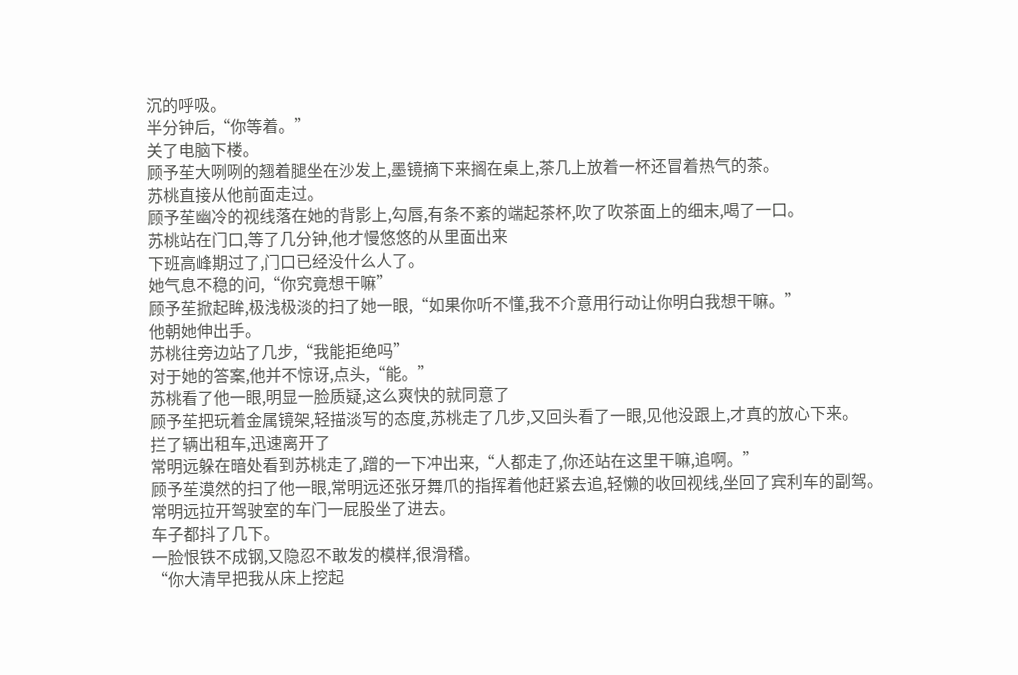沉的呼吸。
半分钟后,“你等着。”
关了电脑下楼。
顾予苼大咧咧的翘着腿坐在沙发上,墨镜摘下来搁在桌上,茶几上放着一杯还冒着热气的茶。
苏桃直接从他前面走过。
顾予苼幽冷的视线落在她的背影上,勾唇,有条不紊的端起茶杯,吹了吹茶面上的细末,喝了一口。
苏桃站在门口,等了几分钟,他才慢悠悠的从里面出来
下班高峰期过了,门口已经没什么人了。
她气息不稳的问,“你究竟想干嘛”
顾予苼掀起眸,极浅极淡的扫了她一眼,“如果你听不懂,我不介意用行动让你明白我想干嘛。”
他朝她伸出手。
苏桃往旁边站了几步,“我能拒绝吗”
对于她的答案,他并不惊讶,点头,“能。”
苏桃看了他一眼,明显一脸质疑,这么爽快的就同意了
顾予苼把玩着金属镜架,轻描淡写的态度,苏桃走了几步,又回头看了一眼,见他没跟上,才真的放心下来。
拦了辆出租车,迅速离开了
常明远躲在暗处看到苏桃走了,蹭的一下冲出来,“人都走了,你还站在这里干嘛,追啊。”
顾予苼漠然的扫了他一眼,常明远还张牙舞爪的指挥着他赶紧去追,轻懒的收回视线,坐回了宾利车的副驾。
常明远拉开驾驶室的车门一屁股坐了进去。
车子都抖了几下。
一脸恨铁不成钢,又隐忍不敢发的模样,很滑稽。
“你大清早把我从床上挖起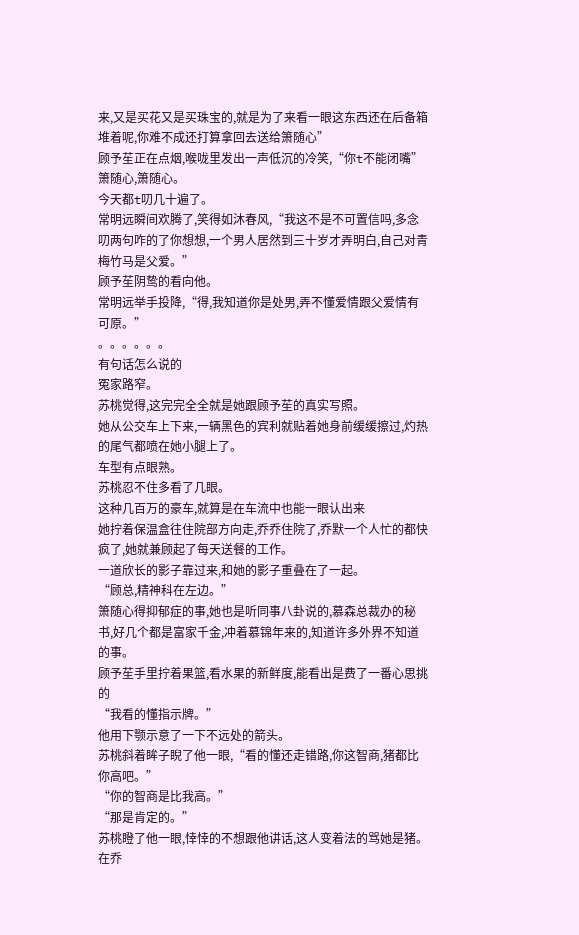来,又是买花又是买珠宝的,就是为了来看一眼这东西还在后备箱堆着呢,你难不成还打算拿回去送给箫随心”
顾予苼正在点烟,喉咙里发出一声低沉的冷笑,“你t不能闭嘴”
箫随心,箫随心。
今天都t叨几十遍了。
常明远瞬间欢腾了,笑得如沐春风,“我这不是不可置信吗,多念叨两句咋的了你想想,一个男人居然到三十岁才弄明白,自己对青梅竹马是父爱。”
顾予苼阴鸷的看向他。
常明远举手投降,“得,我知道你是处男,弄不懂爱情跟父爱情有可原。”
。。。。。。
有句话怎么说的
冤家路窄。
苏桃觉得,这完完全全就是她跟顾予苼的真实写照。
她从公交车上下来,一辆黑色的宾利就贴着她身前缓缓擦过,灼热的尾气都喷在她小腿上了。
车型有点眼熟。
苏桃忍不住多看了几眼。
这种几百万的豪车,就算是在车流中也能一眼认出来
她拧着保温盒往住院部方向走,乔乔住院了,乔默一个人忙的都快疯了,她就兼顾起了每天送餐的工作。
一道欣长的影子靠过来,和她的影子重叠在了一起。
“顾总,精神科在左边。”
箫随心得抑郁症的事,她也是听同事八卦说的,慕森总裁办的秘书,好几个都是富家千金,冲着慕锦年来的,知道许多外界不知道的事。
顾予苼手里拧着果篮,看水果的新鲜度,能看出是费了一番心思挑的
“我看的懂指示牌。”
他用下颚示意了一下不远处的箭头。
苏桃斜着眸子睨了他一眼,“看的懂还走错路,你这智商,猪都比你高吧。”
“你的智商是比我高。”
“那是肯定的。”
苏桃瞪了他一眼,悻悻的不想跟他讲话,这人变着法的骂她是猪。
在乔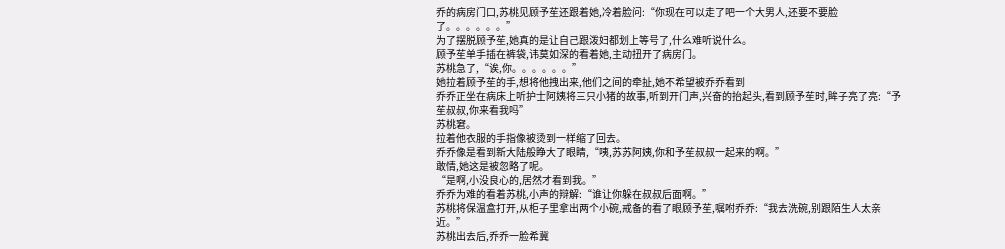乔的病房门口,苏桃见顾予苼还跟着她,冷着脸问:“你现在可以走了吧一个大男人,还要不要脸了。。。。。。”
为了摆脱顾予苼,她真的是让自己跟泼妇都划上等号了,什么难听说什么。
顾予苼单手插在裤袋,讳莫如深的看着她,主动扭开了病房门。
苏桃急了,“诶,你。。。。。。”
她拉着顾予苼的手,想将他拽出来,他们之间的牵扯,她不希望被乔乔看到
乔乔正坐在病床上听护士阿姨将三只小猪的故事,听到开门声,兴奋的抬起头,看到顾予苼时,眸子亮了亮:“予苼叔叔,你来看我吗”
苏桃窘。
拉着他衣服的手指像被烫到一样缩了回去。
乔乔像是看到新大陆般睁大了眼睛,“咦,苏苏阿姨,你和予苼叔叔一起来的啊。”
敢情,她这是被忽略了呢。
“是啊,小没良心的,居然才看到我。”
乔乔为难的看着苏桃,小声的辩解:“谁让你躲在叔叔后面啊。”
苏桃将保温盒打开,从柜子里拿出两个小碗,戒备的看了眼顾予苼,嘱咐乔乔:“我去洗碗,别跟陌生人太亲近。”
苏桃出去后,乔乔一脸希冀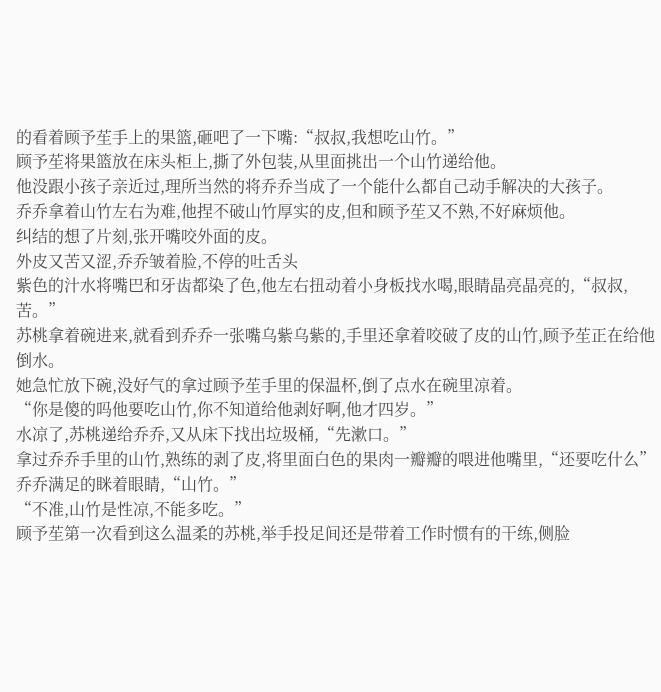的看着顾予苼手上的果篮,砸吧了一下嘴:“叔叔,我想吃山竹。”
顾予苼将果篮放在床头柜上,撕了外包装,从里面挑出一个山竹递给他。
他没跟小孩子亲近过,理所当然的将乔乔当成了一个能什么都自己动手解决的大孩子。
乔乔拿着山竹左右为难,他捏不破山竹厚实的皮,但和顾予苼又不熟,不好麻烦他。
纠结的想了片刻,张开嘴咬外面的皮。
外皮又苦又涩,乔乔皱着脸,不停的吐舌头
紫色的汁水将嘴巴和牙齿都染了色,他左右扭动着小身板找水喝,眼睛晶亮晶亮的,“叔叔,苦。”
苏桃拿着碗进来,就看到乔乔一张嘴乌紫乌紫的,手里还拿着咬破了皮的山竹,顾予苼正在给他倒水。
她急忙放下碗,没好气的拿过顾予苼手里的保温杯,倒了点水在碗里凉着。
“你是傻的吗他要吃山竹,你不知道给他剥好啊,他才四岁。”
水凉了,苏桃递给乔乔,又从床下找出垃圾桶,“先漱口。”
拿过乔乔手里的山竹,熟练的剥了皮,将里面白色的果肉一瓣瓣的喂进他嘴里,“还要吃什么”
乔乔满足的眯着眼睛,“山竹。”
“不准,山竹是性凉,不能多吃。”
顾予苼第一次看到这么温柔的苏桃,举手投足间还是带着工作时惯有的干练,侧脸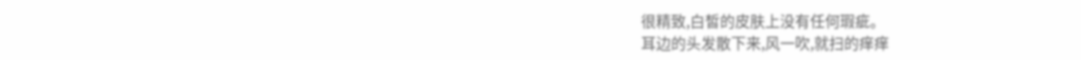很精致,白皙的皮肤上没有任何瑕疵。
耳边的头发散下来,风一吹,就扫的痒痒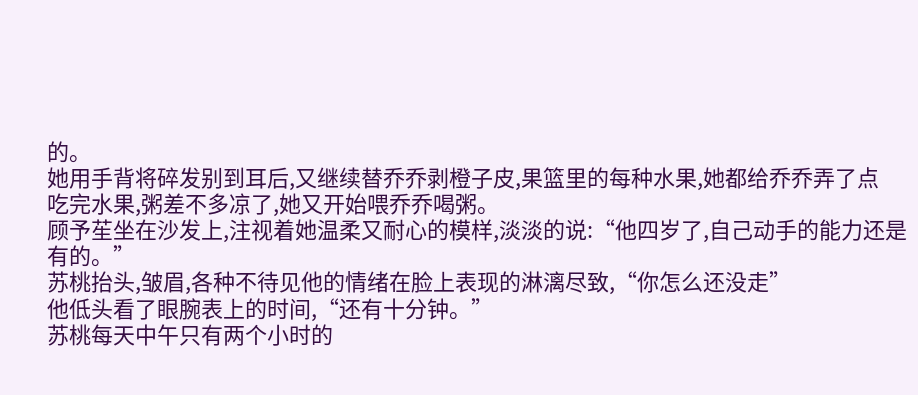的。
她用手背将碎发别到耳后,又继续替乔乔剥橙子皮,果篮里的每种水果,她都给乔乔弄了点
吃完水果,粥差不多凉了,她又开始喂乔乔喝粥。
顾予苼坐在沙发上,注视着她温柔又耐心的模样,淡淡的说:“他四岁了,自己动手的能力还是有的。”
苏桃抬头,皱眉,各种不待见他的情绪在脸上表现的淋漓尽致,“你怎么还没走”
他低头看了眼腕表上的时间,“还有十分钟。”
苏桃每天中午只有两个小时的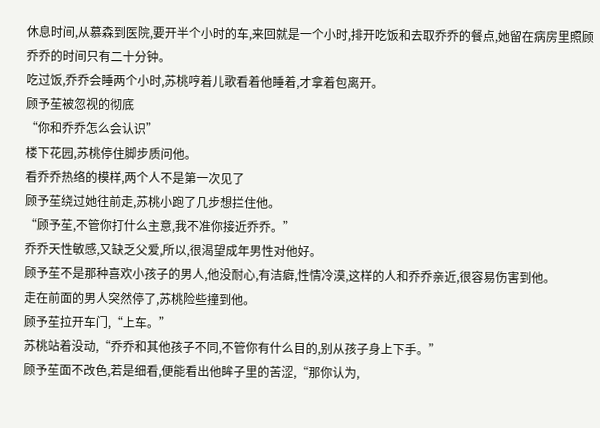休息时间,从慕森到医院,要开半个小时的车,来回就是一个小时,排开吃饭和去取乔乔的餐点,她留在病房里照顾乔乔的时间只有二十分钟。
吃过饭,乔乔会睡两个小时,苏桃哼着儿歌看着他睡着,才拿着包离开。
顾予苼被忽视的彻底
“你和乔乔怎么会认识”
楼下花园,苏桃停住脚步质问他。
看乔乔热络的模样,两个人不是第一次见了
顾予苼绕过她往前走,苏桃小跑了几步想拦住他。
“顾予苼,不管你打什么主意,我不准你接近乔乔。”
乔乔天性敏感,又缺乏父爱,所以,很渴望成年男性对他好。
顾予苼不是那种喜欢小孩子的男人,他没耐心,有洁癖,性情冷漠,这样的人和乔乔亲近,很容易伤害到他。
走在前面的男人突然停了,苏桃险些撞到他。
顾予苼拉开车门,“上车。”
苏桃站着没动,“乔乔和其他孩子不同,不管你有什么目的,别从孩子身上下手。”
顾予苼面不改色,若是细看,便能看出他眸子里的苦涩,“那你认为,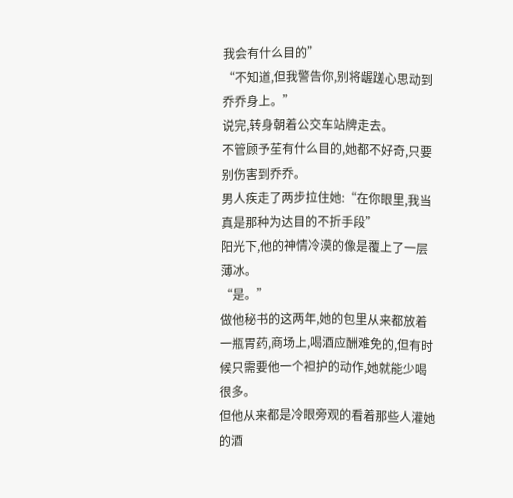我会有什么目的”
“不知道,但我警告你,别将龌蹉心思动到乔乔身上。”
说完,转身朝着公交车站牌走去。
不管顾予苼有什么目的,她都不好奇,只要别伤害到乔乔。
男人疾走了两步拉住她:“在你眼里,我当真是那种为达目的不折手段”
阳光下,他的神情冷漠的像是覆上了一层薄冰。
“是。”
做他秘书的这两年,她的包里从来都放着一瓶胃药,商场上,喝酒应酬难免的,但有时候只需要他一个袒护的动作,她就能少喝很多。
但他从来都是冷眼旁观的看着那些人灌她的酒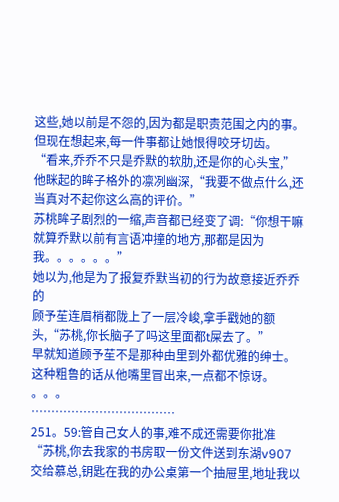这些,她以前是不怨的,因为都是职责范围之内的事。
但现在想起来,每一件事都让她恨得咬牙切齿。
“看来,乔乔不只是乔默的软肋,还是你的心头宝,”他眯起的眸子格外的凛冽幽深,“我要不做点什么,还当真对不起你这么高的评价。”
苏桃眸子剧烈的一缩,声音都已经变了调:“你想干嘛就算乔默以前有言语冲撞的地方,那都是因为我。。。。。。”
她以为,他是为了报复乔默当初的行为故意接近乔乔的
顾予苼连眉梢都陇上了一层冷峻,拿手戳她的额头,“苏桃,你长脑子了吗这里面都t屎去了。”
早就知道顾予苼不是那种由里到外都优雅的绅士。
这种粗鲁的话从他嘴里冒出来,一点都不惊讶。
。。。
………………………………
251。59:管自己女人的事,难不成还需要你批准
“苏桃,你去我家的书房取一份文件送到东湖v907交给慕总,钥匙在我的办公桌第一个抽屉里,地址我以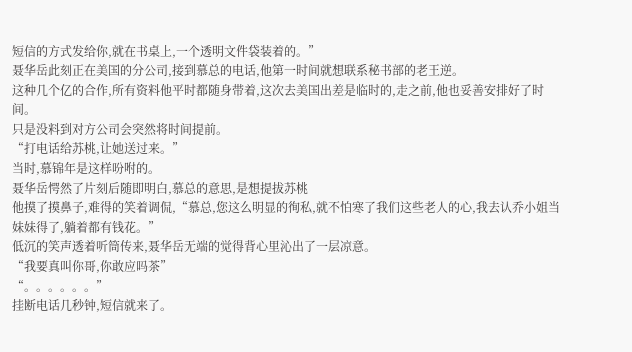短信的方式发给你,就在书桌上,一个透明文件袋装着的。”
聂华岳此刻正在美国的分公司,接到慕总的电话,他第一时间就想联系秘书部的老王逆。
这种几个亿的合作,所有资料他平时都随身带着,这次去美国出差是临时的,走之前,他也妥善安排好了时间。
只是没料到对方公司会突然将时间提前。
“打电话给苏桃,让她送过来。”
当时,慕锦年是这样吩咐的。
聂华岳愕然了片刻后随即明白,慕总的意思,是想提拔苏桃
他摸了摸鼻子,难得的笑着调侃,“慕总,您这么明显的徇私,就不怕寒了我们这些老人的心,我去认乔小姐当妹妹得了,躺着都有钱花。”
低沉的笑声透着听筒传来,聂华岳无端的觉得背心里沁出了一层凉意。
“我要真叫你哥,你敢应吗茶”
“。。。。。。”
挂断电话几秒钟,短信就来了。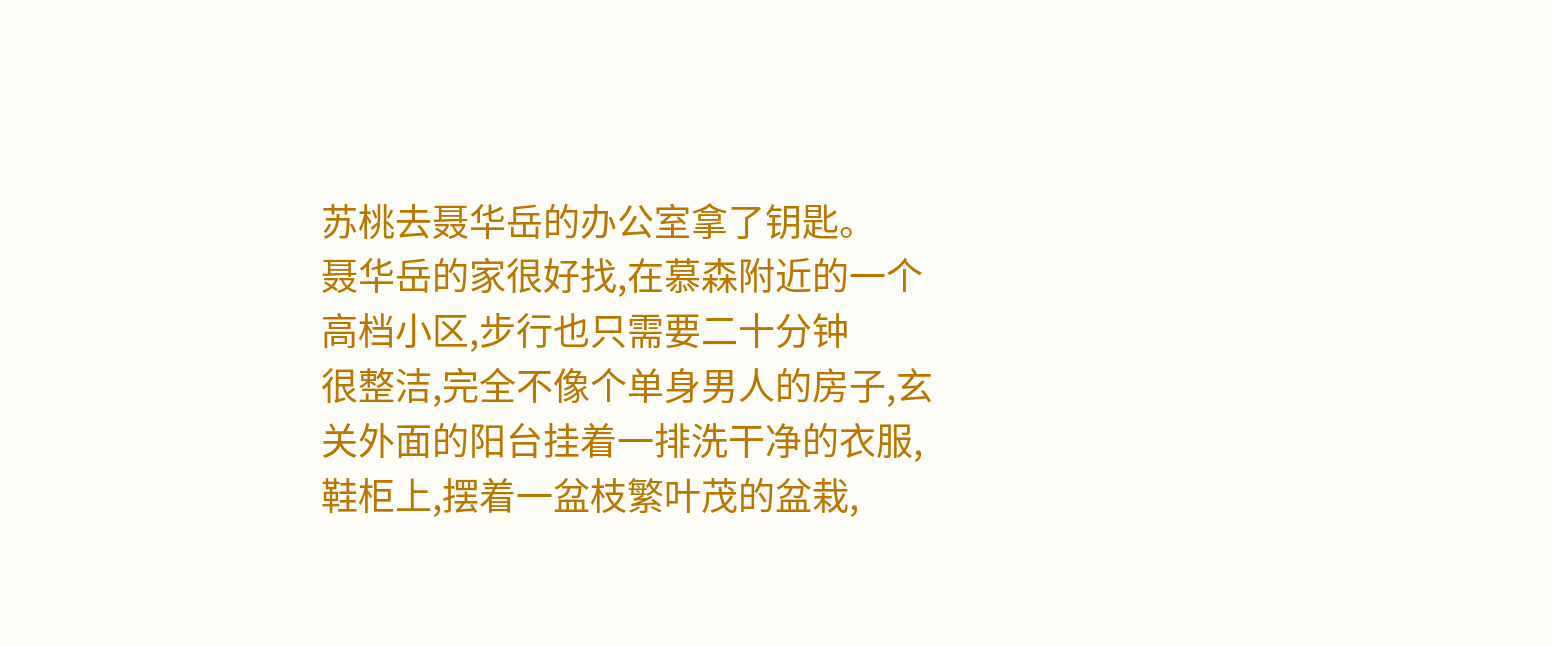苏桃去聂华岳的办公室拿了钥匙。
聂华岳的家很好找,在慕森附近的一个高档小区,步行也只需要二十分钟
很整洁,完全不像个单身男人的房子,玄关外面的阳台挂着一排洗干净的衣服,鞋柜上,摆着一盆枝繁叶茂的盆栽,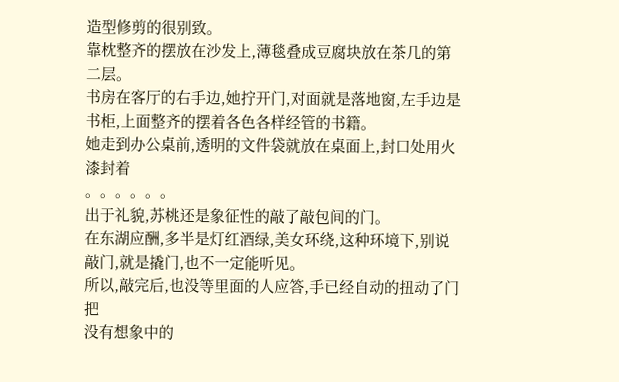造型修剪的很别致。
靠枕整齐的摆放在沙发上,薄毯叠成豆腐块放在茶几的第二层。
书房在客厅的右手边,她拧开门,对面就是落地窗,左手边是书柜,上面整齐的摆着各色各样经管的书籍。
她走到办公桌前,透明的文件袋就放在桌面上,封口处用火漆封着
。。。。。。
出于礼貌,苏桃还是象征性的敲了敲包间的门。
在东湖应酬,多半是灯红酒绿,美女环绕,这种环境下,别说敲门,就是撬门,也不一定能听见。
所以,敲完后,也没等里面的人应答,手已经自动的扭动了门把
没有想象中的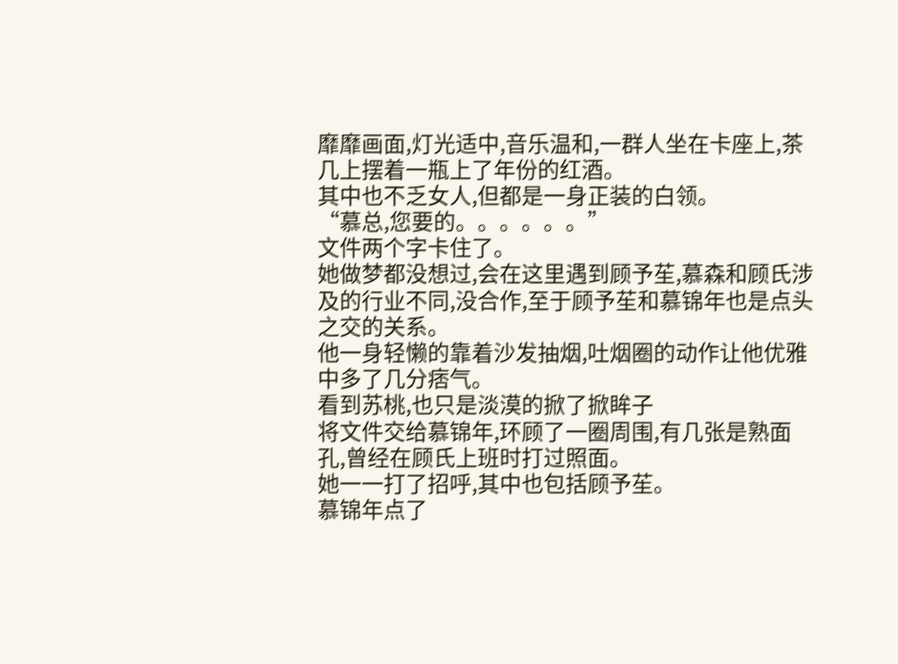靡靡画面,灯光适中,音乐温和,一群人坐在卡座上,茶几上摆着一瓶上了年份的红酒。
其中也不乏女人,但都是一身正装的白领。
“慕总,您要的。。。。。。”
文件两个字卡住了。
她做梦都没想过,会在这里遇到顾予苼,慕森和顾氏涉及的行业不同,没合作,至于顾予苼和慕锦年也是点头之交的关系。
他一身轻懒的靠着沙发抽烟,吐烟圈的动作让他优雅中多了几分痞气。
看到苏桃,也只是淡漠的掀了掀眸子
将文件交给慕锦年,环顾了一圈周围,有几张是熟面孔,曾经在顾氏上班时打过照面。
她一一打了招呼,其中也包括顾予苼。
慕锦年点了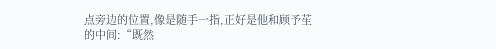点旁边的位置,像是随手一指,正好是他和顾予苼的中间:“既然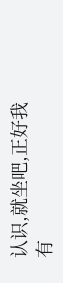认识,就坐吧,正好我有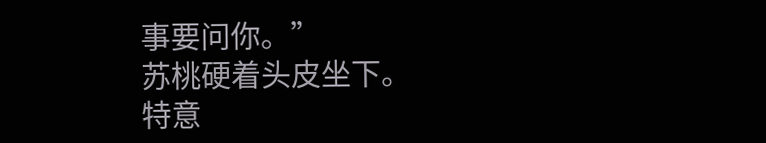事要问你。”
苏桃硬着头皮坐下。
特意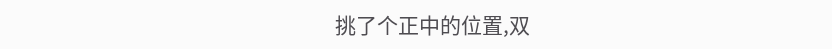挑了个正中的位置,双